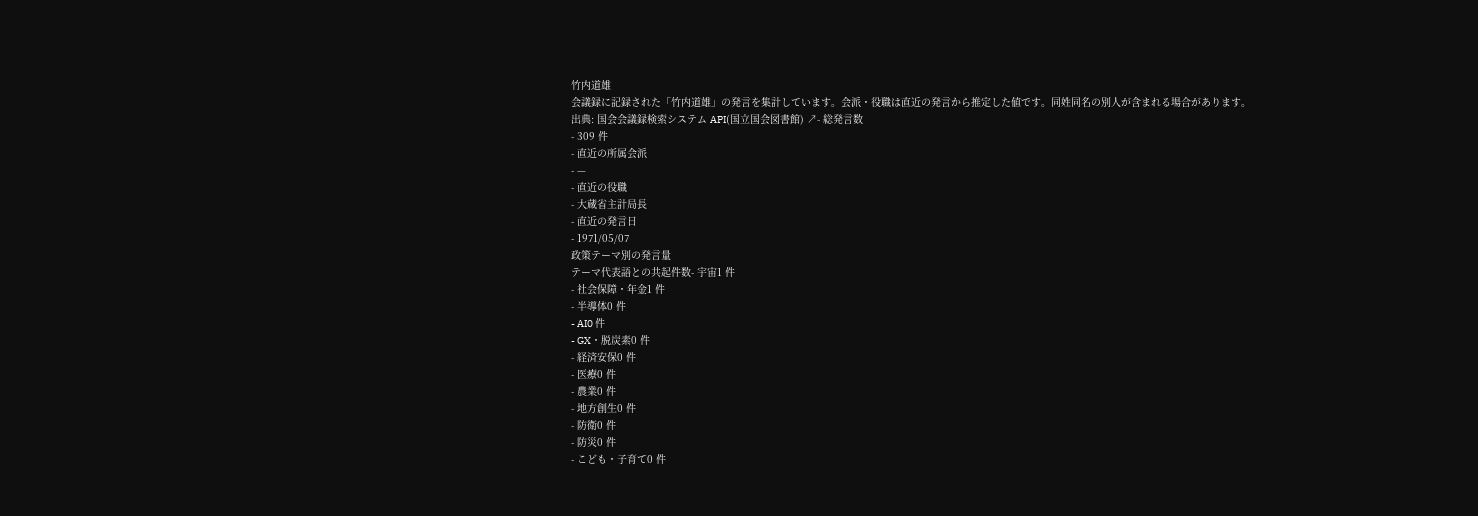竹内道雄
会議録に記録された「竹内道雄」の発言を集計しています。会派・役職は直近の発言から推定した値です。同姓同名の別人が含まれる場合があります。
出典: 国会会議録検索システム API(国立国会図書館) ↗- 総発言数
- 309 件
- 直近の所属会派
- —
- 直近の役職
- 大蔵省主計局長
- 直近の発言日
- 1971/05/07
政策テーマ別の発言量
テーマ代表語との共起件数- 宇宙1 件
- 社会保障・年金1 件
- 半導体0 件
- AI0 件
- GX・脱炭素0 件
- 経済安保0 件
- 医療0 件
- 農業0 件
- 地方創生0 件
- 防衛0 件
- 防災0 件
- こども・子育て0 件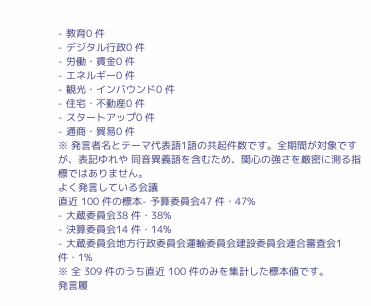- 教育0 件
- デジタル行政0 件
- 労働・賃金0 件
- エネルギー0 件
- 観光・インバウンド0 件
- 住宅・不動産0 件
- スタートアップ0 件
- 通商・貿易0 件
※ 発言者名とテーマ代表語1語の共起件数です。全期間が対象ですが、表記ゆれや 同音異義語を含むため、関心の強さを厳密に測る指標ではありません。
よく発言している会議
直近 100 件の標本- 予算委員会47 件・47%
- 大蔵委員会38 件・38%
- 決算委員会14 件・14%
- 大蔵委員会地方行政委員会運輸委員会建設委員会連合審査会1 件・1%
※ 全 309 件のうち直近 100 件のみを集計した標本値です。
発言履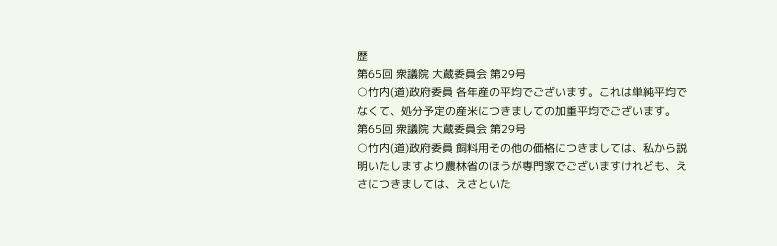歴
第65回 衆議院 大蔵委員会 第29号
○竹内(道)政府委員 各年産の平均でございます。これは単純平均でなくて、処分予定の産米につきましての加重平均でございます。
第65回 衆議院 大蔵委員会 第29号
○竹内(道)政府委員 飼料用その他の価格につきましては、私から説明いたしますより農林省のほうが専門家でございますけれども、えさにつきましては、えさといた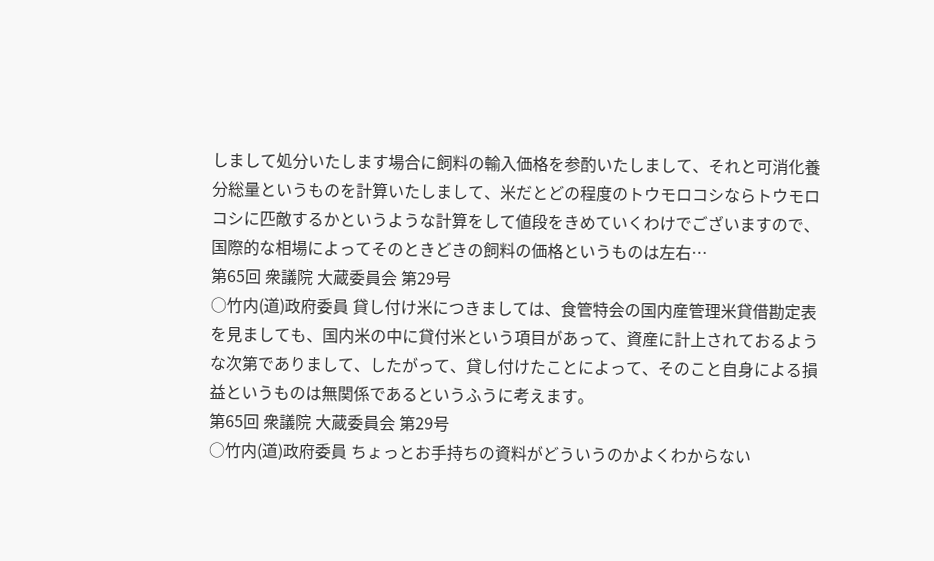しまして処分いたします場合に飼料の輸入価格を参酌いたしまして、それと可消化養分総量というものを計算いたしまして、米だとどの程度のトウモロコシならトウモロコシに匹敵するかというような計算をして値段をきめていくわけでございますので、国際的な相場によってそのときどきの飼料の価格というものは左右…
第65回 衆議院 大蔵委員会 第29号
○竹内(道)政府委員 貸し付け米につきましては、食管特会の国内産管理米貸借勘定表を見ましても、国内米の中に貸付米という項目があって、資産に計上されておるような次第でありまして、したがって、貸し付けたことによって、そのこと自身による損益というものは無関係であるというふうに考えます。
第65回 衆議院 大蔵委員会 第29号
○竹内(道)政府委員 ちょっとお手持ちの資料がどういうのかよくわからない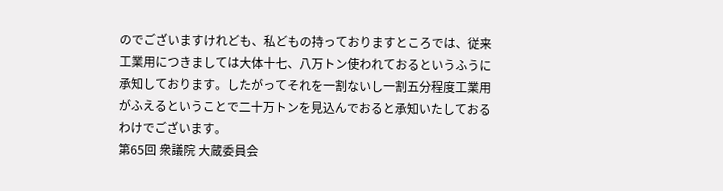のでございますけれども、私どもの持っておりますところでは、従来工業用につきましては大体十七、八万トン使われておるというふうに承知しております。したがってそれを一割ないし一割五分程度工業用がふえるということで二十万トンを見込んでおると承知いたしておるわけでございます。
第65回 衆議院 大蔵委員会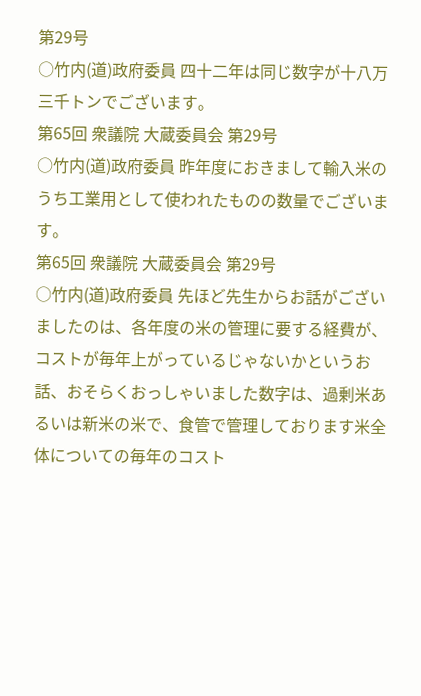第29号
○竹内(道)政府委員 四十二年は同じ数字が十八万三千トンでございます。
第65回 衆議院 大蔵委員会 第29号
○竹内(道)政府委員 昨年度におきまして輸入米のうち工業用として使われたものの数量でございます。
第65回 衆議院 大蔵委員会 第29号
○竹内(道)政府委員 先ほど先生からお話がございましたのは、各年度の米の管理に要する経費が、コストが毎年上がっているじゃないかというお話、おそらくおっしゃいました数字は、過剰米あるいは新米の米で、食管で管理しております米全体についての毎年のコスト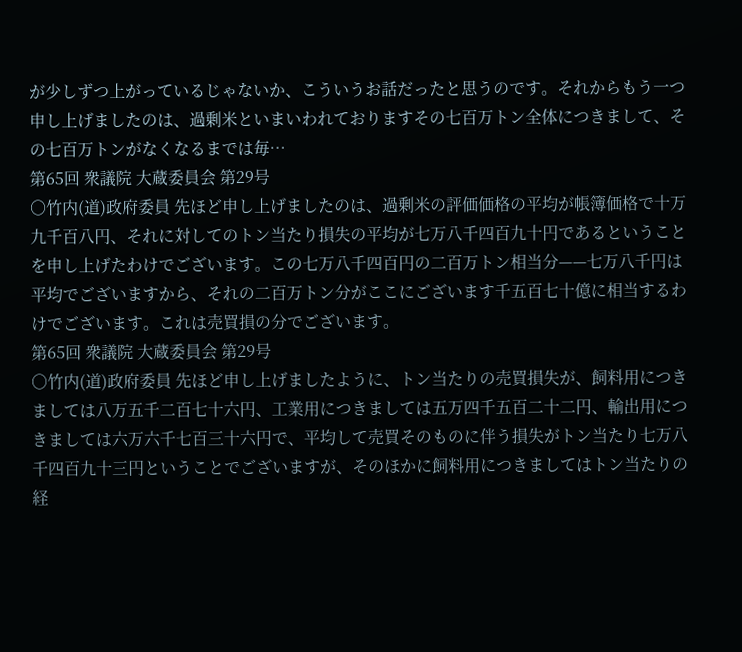が少しずつ上がっているじゃないか、こういうお話だったと思うのです。それからもう一つ申し上げましたのは、過剰米といまいわれておりますその七百万トン全体につきまして、その七百万トンがなくなるまでは毎…
第65回 衆議院 大蔵委員会 第29号
○竹内(道)政府委員 先ほど申し上げましたのは、過剰米の評価価格の平均が帳簿価格で十万九千百八円、それに対してのトン当たり損失の平均が七万八千四百九十円であるということを申し上げたわけでございます。この七万八千四百円の二百万トン相当分——七万八千円は平均でございますから、それの二百万トン分がここにございます千五百七十億に相当するわけでございます。これは売買損の分でございます。
第65回 衆議院 大蔵委員会 第29号
○竹内(道)政府委員 先ほど申し上げましたように、トン当たりの売買損失が、飼料用につきましては八万五千二百七十六円、工業用につきましては五万四千五百二十二円、輸出用につきましては六万六千七百三十六円で、平均して売買そのものに伴う損失がトン当たり七万八千四百九十三円ということでございますが、そのほかに飼料用につきましてはトン当たりの経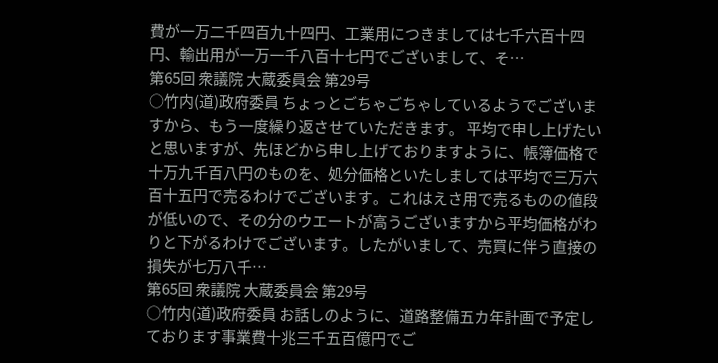費が一万二千四百九十四円、工業用につきましては七千六百十四円、輸出用が一万一千八百十七円でございまして、そ…
第65回 衆議院 大蔵委員会 第29号
○竹内(道)政府委員 ちょっとごちゃごちゃしているようでございますから、もう一度繰り返させていただきます。 平均で申し上げたいと思いますが、先ほどから申し上げておりますように、帳簿価格で十万九千百八円のものを、処分価格といたしましては平均で三万六百十五円で売るわけでございます。これはえさ用で売るものの値段が低いので、その分のウエートが高うございますから平均価格がわりと下がるわけでございます。したがいまして、売買に伴う直接の損失が七万八千…
第65回 衆議院 大蔵委員会 第29号
○竹内(道)政府委員 お話しのように、道路整備五カ年計画で予定しております事業費十兆三千五百億円でご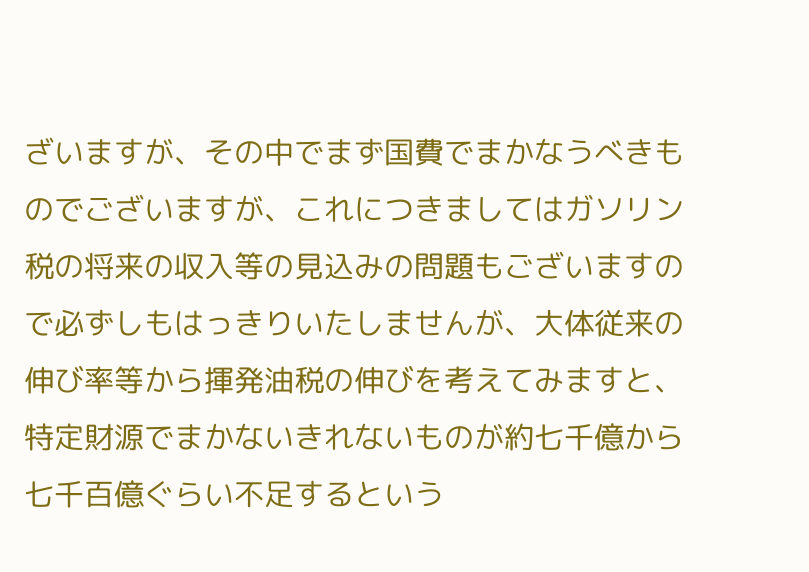ざいますが、その中でまず国費でまかなうべきものでございますが、これにつきましてはガソリン税の将来の収入等の見込みの問題もございますので必ずしもはっきりいたしませんが、大体従来の伸び率等から揮発油税の伸びを考えてみますと、特定財源でまかないきれないものが約七千億から七千百億ぐらい不足するという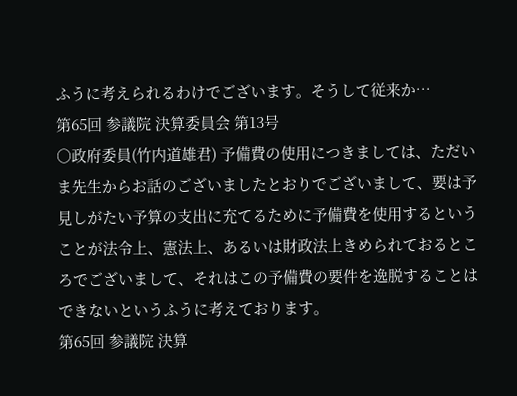ふうに考えられるわけでございます。そうして従来か…
第65回 参議院 決算委員会 第13号
○政府委員(竹内道雄君) 予備費の使用につきましては、ただいま先生からお話のございましたとおりでございまして、要は予見しがたい予算の支出に充てるために予備費を使用するということが法令上、憲法上、あるいは財政法上きめられておるところでございまして、それはこの予備費の要件を逸脱することはできないというふうに考えております。
第65回 参議院 決算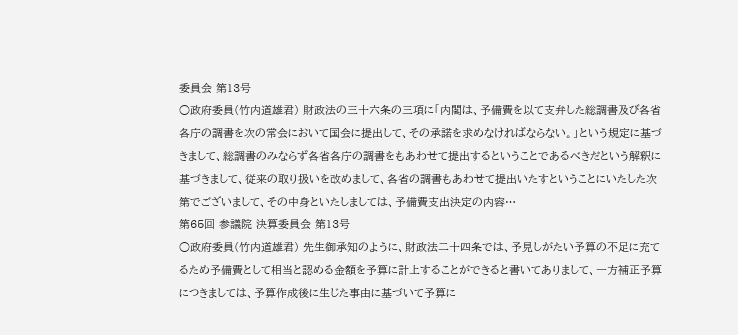委員会 第13号
○政府委員(竹内道雄君) 財政法の三十六条の三項に「内閣は、予備費を以て支弁した総調書及び各省各庁の調書を次の常会において国会に提出して、その承諾を求めなければならない。」という規定に基づきまして、総調書のみならず各省各庁の調書をもあわせて提出するということであるべきだという解釈に基づきまして、従来の取り扱いを改めまして、各省の調書もあわせて提出いたすということにいたした次第でございまして、その中身といたしましては、予備費支出決定の内容…
第65回 参議院 決算委員会 第13号
○政府委員(竹内道雄君) 先生御承知のように、財政法二十四条では、予見しがたい予算の不足に充てるため予備費として相当と認める金額を予算に計上することができると書いてありまして、一方補正予算につきましては、予算作成後に生じた事由に基づいて予算に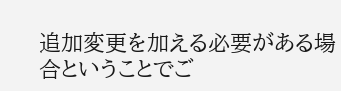追加変更を加える必要がある場合ということでご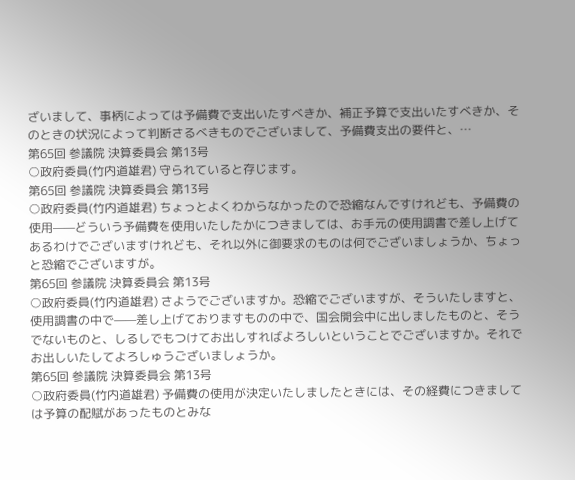ざいまして、事柄によっては予備費で支出いたすべきか、補正予算で支出いたすべきか、そのときの状況によって判断さるべきものでございまして、予備費支出の要件と、…
第65回 参議院 決算委員会 第13号
○政府委員(竹内道雄君) 守られていると存じます。
第65回 参議院 決算委員会 第13号
○政府委員(竹内道雄君) ちょっとよくわからなかったので恐縮なんですけれども、予備費の使用——どういう予備費を使用いたしたかにつきましては、お手元の使用調書で差し上げてあるわけでございますけれども、それ以外に御要求のものは何でございましょうか、ちょっと恐縮でございますが。
第65回 参議院 決算委員会 第13号
○政府委員(竹内道雄君) さようでございますか。恐縮でございますが、そういたしますと、使用調書の中で——差し上げておりますものの中で、国会開会中に出しましたものと、そうでないものと、しるしでもつけてお出しすればよろしいということでございますか。それでお出しいたしてよろしゅうございましょうか。
第65回 参議院 決算委員会 第13号
○政府委員(竹内道雄君) 予備費の使用が決定いたしましたときには、その経費につきましては予算の配賦があったものとみな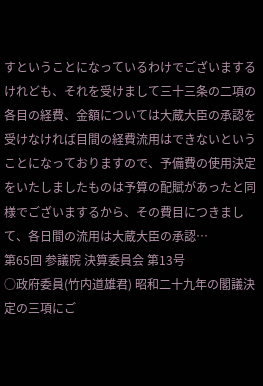すということになっているわけでございまするけれども、それを受けまして三十三条の二項の各目の経費、金額については大蔵大臣の承認を受けなければ目間の経費流用はできないということになっておりますので、予備費の使用決定をいたしましたものは予算の配賦があったと同様でございまするから、その費目につきまして、各日間の流用は大蔵大臣の承認…
第65回 参議院 決算委員会 第13号
○政府委員(竹内道雄君) 昭和二十九年の閣議決定の三項にご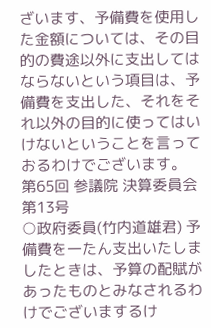ざいます、予備費を使用した金額については、その目的の費途以外に支出してはならないという項目は、予備費を支出した、それをそれ以外の目的に使ってはいけないということを言っておるわけでございます。
第65回 参議院 決算委員会 第13号
○政府委員(竹内道雄君) 予備費を一たん支出いたしましたときは、予算の配賦があったものとみなされるわけでございまするけ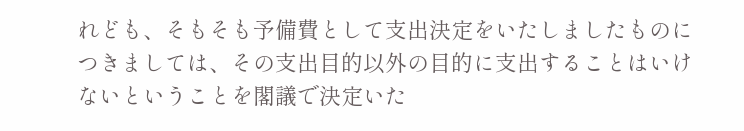れども、そもそも予備費として支出決定をいたしましたものにつきましては、その支出目的以外の目的に支出することはいけないということを閣議で決定いた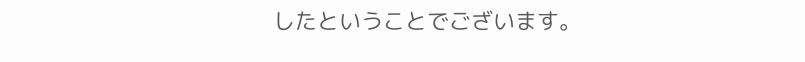したということでございます。